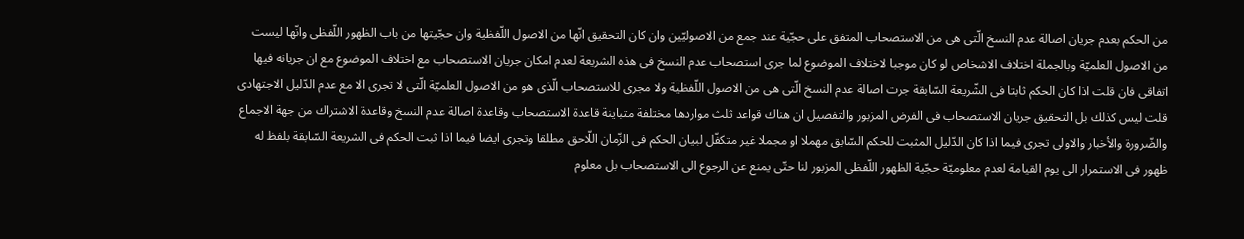من الحكم بعدم جريان اصالة عدم النسخ الّتى هى من الاستصحاب المتفق على حجّية عند جمع من الاصوليّين وان كان التحقيق انّها من الاصول اللّفظية وان حجّيتها من باب الظهور اللّفظى وانّها ليست من الاصول العلميّة وبالجملة اختلاف الاشخاص لو كان موجبا لاختلاف الموضوع لما جرى استصحاب عدم النسخ فى هذه الشريعة لعدم امكان جريان الاستصحاب مع اختلاف الموضوع مع ان جريانه فيها اتفاقى فان قلت اذا كان الحكم ثابتا فى الشّريعة السّابقة جرت اصالة عدم النسخ الّتى هى من الاصول اللّفظية ولا مجرى للاستصحاب الّذى هو من الاصول العلميّة الّتى لا تجرى الا مع عدم الدّليل الاجتهادى قلت ليس كذلك بل التحقيق جريان الاستصحاب فى الفرض المزبور والتفصيل ان هناك قواعد ثلث مواردها مختلفة متباينة قاعدة الاستصحاب وقاعدة اصالة عدم النسخ وقاعدة الاشتراك من جهة الاجماع والضّرورة والأخبار والاولى تجرى فيما اذا كان الدّليل المثبت للحكم السّابق مهملا او مجملا غير متكفّل لبيان الحكم فى الزّمان اللّاحق مطلقا وتجرى ايضا فيما اذا ثبت الحكم فى الشريعة السّابقة بلفظ له ظهور فى الاستمرار الى يوم القيامة لعدم معلوميّة حجّية الظهور اللّفظى المزبور لنا حتّى يمنع عن الرجوع الى الاستصحاب بل معلوم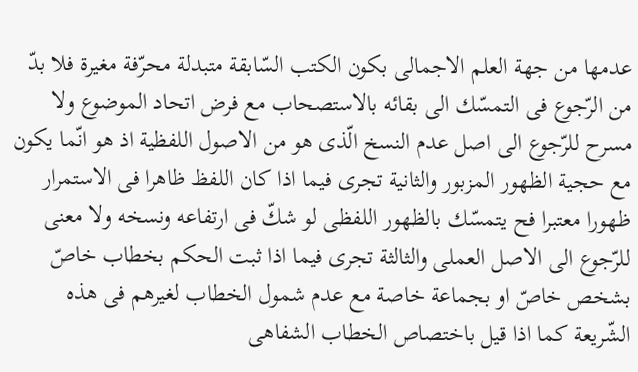عدمها من جهة العلم الاجمالى بكون الكتب السّابقة متبدلة محرّفة مغيرة فلا بدّ من الرّجوع فى التمسّك الى بقائه بالاستصحاب مع فرض اتحاد الموضوع ولا مسرح للرّجوع الى اصل عدم النسخ الّذى هو من الاصول اللفظية اذ هو انّما يكون مع حجية الظهور المزبور والثانية تجرى فيما اذا كان اللفظ ظاهرا فى الاستمرار ظهورا معتبرا فح يتمسّك بالظهور اللفظى لو شكّ فى ارتفاعه ونسخه ولا معنى للرّجوع الى الاصل العملى والثالثة تجرى فيما اذا ثبت الحكم بخطاب خاصّ بشخص خاصّ او بجماعة خاصة مع عدم شمول الخطاب لغيرهم فى هذه الشّريعة كما اذا قيل باختصاص الخطاب الشفاهى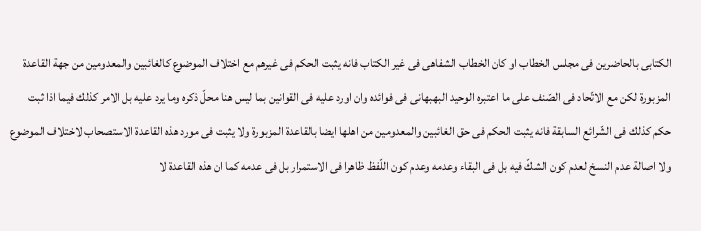الكتابى بالحاضرين فى مجلس الخطاب او كان الخطاب الشفاهى فى غير الكتاب فانه يثبت الحكم فى غيرهم مع اختلاف الموضوع كالغائبين والمعدومين من جهة القاعدة المزبورة لكن مع الاتّحاد فى الصّنف على ما اعتبره الوحيد البهبهانى فى فوائده وان اورد عليه فى القوانين بما ليس هنا محلّ ذكره وما يرد عليه بل الامر كذلك فيما اذا ثبت حكم كذلك فى الشّرائع السابقة فانه يثبت الحكم فى حق الغائبين والمعدومين من اهلها ايضا بالقاعدة المزبورة ولا يثبت فى مورد هذه القاعدة الاستصحاب لاختلاف الموضوع ولا اصالة عدم النسخ لعدم كون الشكّ فيه بل فى البقاء وعدمه وعدم كون اللّفظ ظاهرا فى الاستمرار بل فى عدمه كما ان هذه القاعدة لا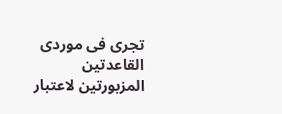تجرى فى موردى القاعدتين المزبورتين لاعتبار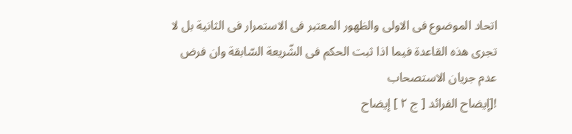اتحاد الموضوع فى الاولى والظهور المعتبر فى الاستمرار فى الثانية بل لا تجرى هذه القاعدة فيما اذا ثبت الحكم فى الشّريعة السّابقة وان فرض عدم جريان الاستصحاب
![إيضاح الفرائد [ ج ٢ ] إيضاح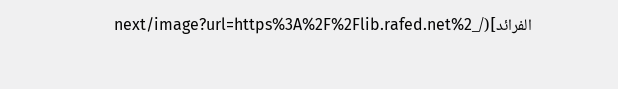الفرائد](/_next/image?url=https%3A%2F%2Flib.rafed.net%2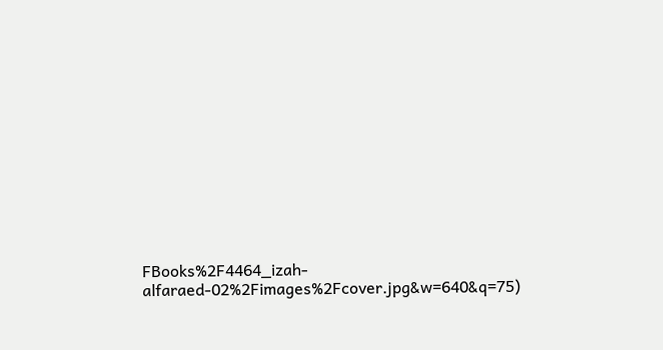FBooks%2F4464_izah-alfaraed-02%2Fimages%2Fcover.jpg&w=640&q=75)